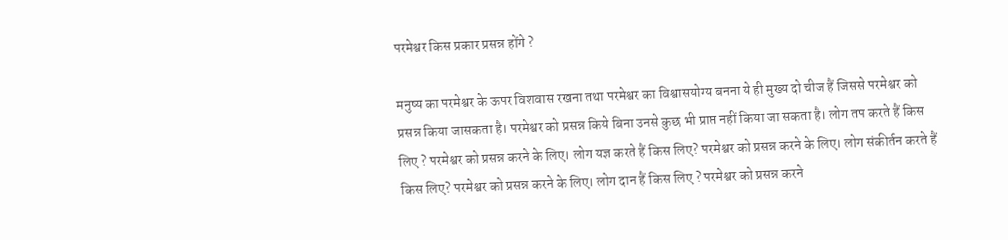परमेश्वर किस प्रकार प्रसन्न होंगे ?

मनुष्य का परमेश्वर के ऊपर विशवास रखना तथा परमेश्वर का विश्वासयोग्य बनना ये ही मुख्य दो चीज हैं जिससे परमेश्वर को प्रसन्न किया जासकता है। परमेश्वर को प्रसन्न किये बिना उनसे कुछ भी प्राप्त नहीं किया जा सकता है। लोग तप करते हैं किस लिए ? परमेश्वर को प्रसन्न करने के लिए। लोग यज्ञ करते हैं किस लिए? परमेश्वर को प्रसन्न करने के लिए। लोग संकीर्तन करते हैं किस लिए? परमेश्वर को प्रसन्न करने के लिए। लोग दान हैं किस लिए ? परमेश्वर को प्रसन्न करने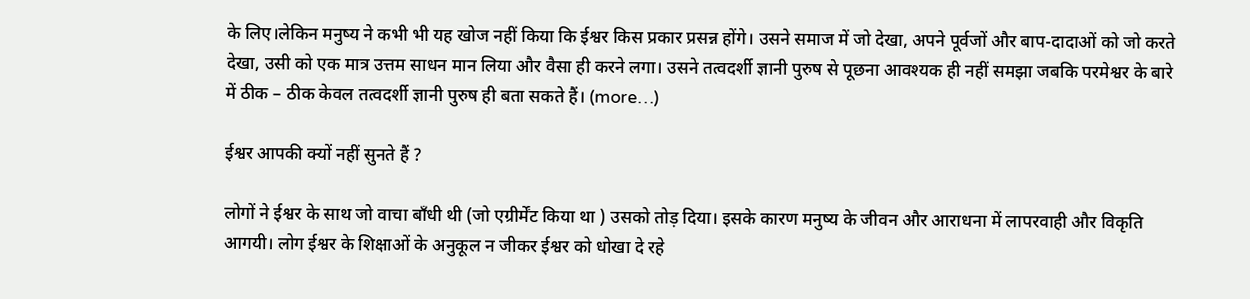के लिए।लेकिन मनुष्य ने कभी भी यह खोज नहीं किया कि ईश्वर किस प्रकार प्रसन्न होंगे। उसने समाज में जो देखा, अपने पूर्वजों और बाप-दादाओं को जो करते देखा, उसी को एक मात्र उत्तम साधन मान लिया और वैसा ही करने लगा। उसने तत्वदर्शी ज्ञानी पुरुष से पूछना आवश्यक ही नहीं समझा जबकि परमेश्वर के बारे में ठीक – ठीक केवल तत्वदर्शी ज्ञानी पुरुष ही बता सकते हैं। (more…)

ईश्वर आपकी क्यों नहीं सुनते हैं ?

लोगों ने ईश्वर के साथ जो वाचा बाँधी थी (जो एग्रीर्मेंट किया था ) उसको तोड़ दिया। इसके कारण मनुष्य के जीवन और आराधना में लापरवाही और विकृति आगयी। लोग ईश्वर के शिक्षाओं के अनुकूल न जीकर ईश्वर को धोखा दे रहे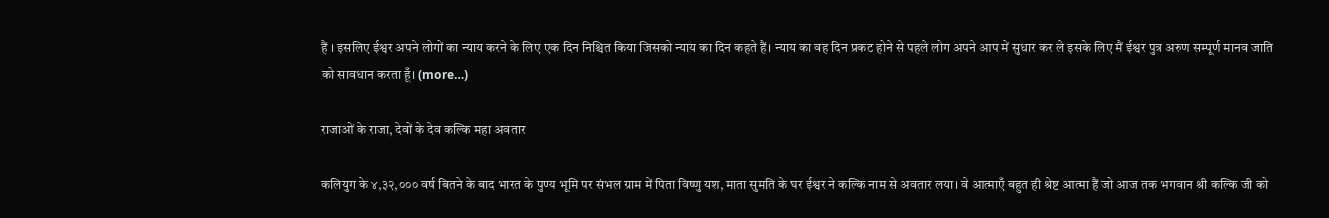हैं । इसलिए ईश्वर अपने लोगों का न्याय करने के लिए एक दिन निश्चित किया जिसको न्याय का दिन कहते हैं। न्याय का वह दिन प्रकट होने से पहले लोग अपने आप में सुधार कर ले इसके लिए मैं ईश्वर पुत्र अरुण सम्पूर्ण मानव जाति को सावधान करता हूँ। (more…)

राजाओं के राजा, देवों के देव कल्कि महा अवतार

कलियुग के ४,३२,००० वर्ष बितने के बाद भारत के पुण्य भूमि पर संभल ग्राम में पिता विष्णु यश, माता सुमति के घर ईश्वर ने कल्कि नाम से अवतार लया। वे आत्माएँ बहुत ही श्रेष्ट आत्मा हैं जो आज तक भगवान श्री कल्कि जी को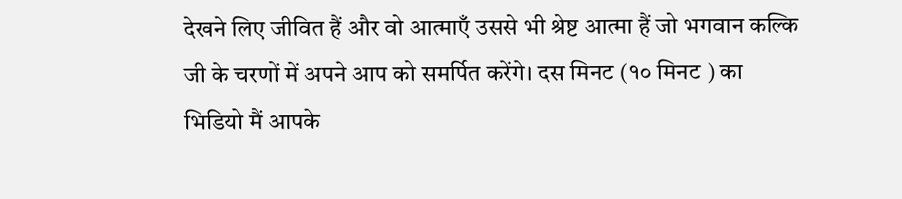देखने लिए जीवित हैं और वो आत्माएँ उससे भी श्रेष्ट आत्मा हैं जो भगवान कल्कि जी के चरणों में अपने आप को समर्पित करेंगे। दस मिनट (१० मिनट ) का भिडियो मैं आपके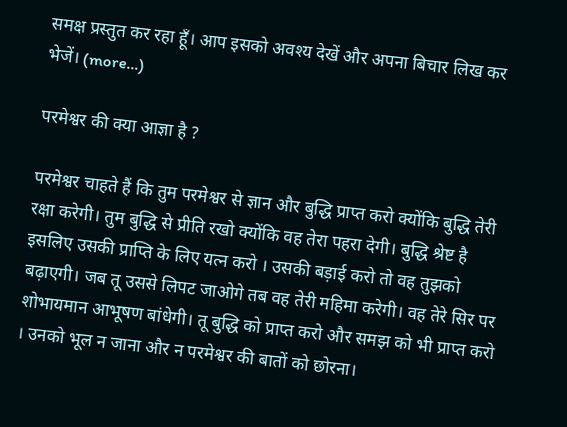समक्ष प्रस्तुत कर रहा हूँ। आप इसको अवश्य देखें और अपना बिचार लिख कर भेजें। (more…)

परमेश्वर की क्या आज्ञा है ?

परमेश्वर चाहते हैं कि तुम परमेश्वर से ज्ञान और बुद्धि प्राप्त करो क्योंकि बुद्धि तेरी रक्षा करेगी। तुम बुद्धि से प्रीति रखो क्योंकि वह तेरा पहरा देगी। बुद्धि श्रेष्ट है इसलिए उसकी प्राप्ति के लिए यत्न करो । उसकी बड़ाई करो तो वह तुझको बढ़ाएगी। जब तू उससे लिपट जाओगे तब वह तेरी महिमा करेगी। वह तेरे सिर पर शोभायमान आभूषण बांधेगी। तू बुद्धि को प्राप्त करो और समझ को भी प्राप्त करो । उनको भूल न जाना और न परमेश्वर की बातों को छोरना।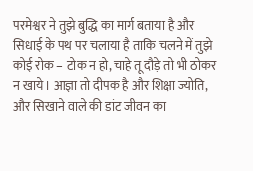परमेश्वर ने तुझे बुद्धि का मार्ग बताया है और सिधाई के पथ पर चलाया है ताकि चलने में तुझे कोई रोक – टोक न हो, चाहे तू दौड़े तो भी ठोकर न खाये। आज्ञा तो दीपक है और शिक्षा ज्योति, और सिखाने वाले की डांट जीवन का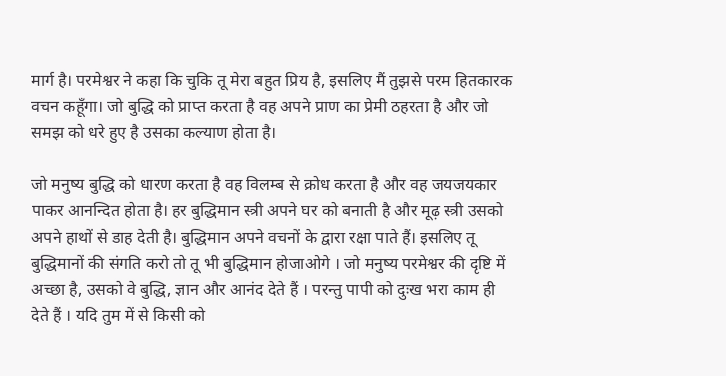मार्ग है। परमेश्वर ने कहा कि चुकि तू मेरा बहुत प्रिय है, इसलिए मैं तुझसे परम हितकारक वचन कहूँगा। जो बुद्धि को प्राप्त करता है वह अपने प्राण का प्रेमी ठहरता है और जो समझ को धरे हुए है उसका कल्याण होता है।

जो मनुष्य बुद्धि को धारण करता है वह विलम्ब से क्रोध करता है और वह जयजयकार पाकर आनन्दित होता है। हर बुद्धिमान स्त्री अपने घर को बनाती है और मूढ़ स्त्री उसको अपने हाथों से डाह देती है। बुद्धिमान अपने वचनों के द्वारा रक्षा पाते हैं। इसलिए तू बुद्धिमानों की संगति करो तो तू भी बुद्धिमान होजाओगे । जो मनुष्य परमेश्वर की दृष्टि में अच्छा है, उसको वे बुद्धि, ज्ञान और आनंद देते हैं । परन्तु पापी को दुःख भरा काम ही देते हैं । यदि तुम में से किसी को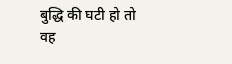बुद्धि की घटी हो तो वह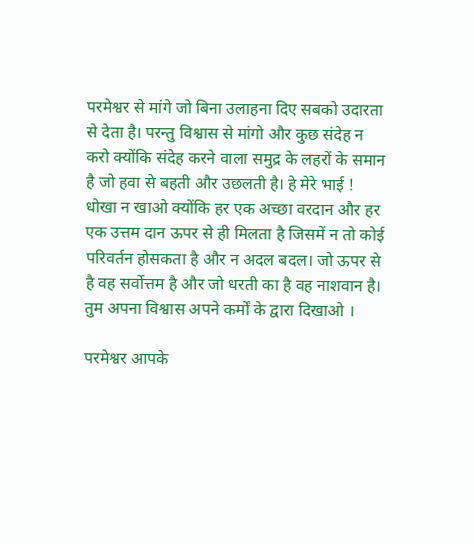परमेश्वर से मांगे जो बिना उलाहना दिए सबको उदारता से देता है। परन्तु विश्वास से मांगो और कुछ संदेह न करो क्योंकि संदेह करने वाला समुद्र के लहरों के समान है जो हवा से बहती और उछलती है। हे मेरे भाई ! धोखा न खाओ क्योंकि हर एक अच्छा वरदान और हर एक उत्तम दान ऊपर से ही मिलता है जिसमें न तो कोई परिवर्तन होसकता है और न अदल बदल। जो ऊपर से है वह सर्वोत्तम है और जो धरती का है वह नाशवान है। तुम अपना विश्वास अपने कर्मों के द्वारा दिखाओ ।

परमेश्वर आपके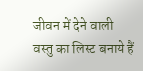जीवन में देने वाली वस्तु का लिस्ट बनाये हैं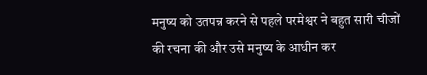मनुष्य को उतपन्न करने से पहले परमेश्वर ने बहुत सारी चीजों की रचना की और उसे मनुष्य के आधीन कर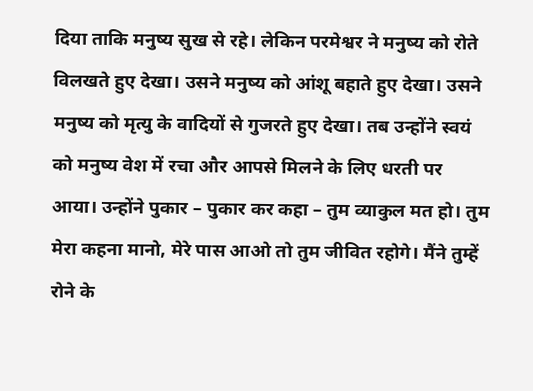दिया ताकि मनुष्य सुख से रहे। लेकिन परमेश्वर ने मनुष्य को रोते विलखते हुए देखा। उसने मनुष्य को आंशू बहाते हुए देखा। उसने मनुष्य को मृत्यु के वादियों से गुजरते हुए देखा। तब उन्होंने स्वयं को मनुष्य वेश में रचा और आपसे मिलने के लिए धरती पर आया। उन्होंने पुकार – पुकार कर कहा – तुम व्याकुल मत हो। तुम मेरा कहना मानो, मेरे पास आओ तो तुम जीवित रहोगे। मैंने तुम्हें रोने के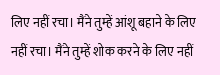लिए नहीं रचा। मैंने तुम्हें आंशू बहाने के लिए नहीं रचा। मैंने तुम्हें शोक करने के लिए नहीं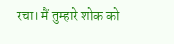रचा। मैं तुम्हारे शोक को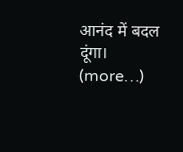आनंद में बदल दूंगा। (more…)